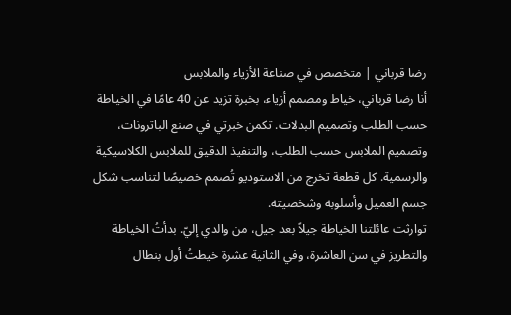رضا قرباني | متخصص في صناعة الأزياء والملابس
أنا رضا قرباني، خياط ومصمم أزياء، بخبرة تزيد عن 40 عامًا في الخياطة حسب الطلب وتصميم البدلات. تكمن خبرتي في صنع الباترونات، وتصميم الملابس حسب الطلب، والتنفيذ الدقيق للملابس الكلاسيكية والرسمية. كل قطعة تخرج من الاستوديو تُصمم خصيصًا لتناسب شكل جسم العميل وأسلوبه وشخصيته.
توارثت عائلتنا الخياطة جيلاً بعد جيل، من والدي إليّ. بدأتُ الخياطة والتطريز في سن العاشرة، وفي الثانية عشرة خيطتُ أول بنطال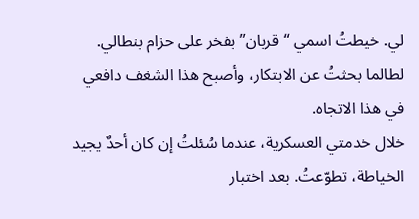لي. خيطتُ اسمي “قربان” بفخر على حزام بنطالي.
لطالما بحثتُ عن الابتكار، وأصبح هذا الشغف دافعي في هذا الاتجاه.
خلال خدمتي العسكرية، عندما سُئلتُ إن كان أحدٌ يجيد الخياطة، تطوّعتُ. بعد اختبار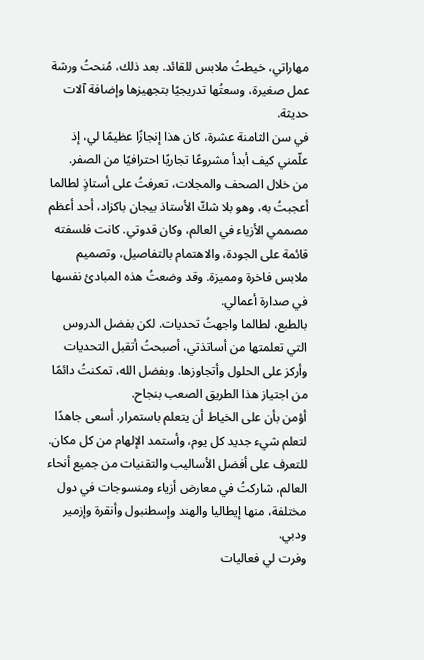مهاراتي، خيطتُ ملابس للقائد. بعد ذلك، مُنحتُ ورشة عمل صغيرة، وسعتُها تدريجيًا بتجهيزها وإضافة آلات حديثة.
في سن الثامنة عشرة، كان هذا إنجازًا عظيمًا لي، إذ علّمني كيف أبدأ مشروعًا تجاريًا احترافيًا من الصفر.
من خلال الصحف والمجلات، تعرفتُ على أستاذٍ لطالما أعجبتُ به، وهو بلا شكّ الأستاذ بيجان باكزاد، أحد أعظم مصممي الأزياء في العالم، وكان قدوتي. كانت فلسفته قائمة على الجودة، والاهتمام بالتفاصيل، وتصميم ملابس فاخرة ومميزة. وقد وضعتُ هذه المبادئ نفسها في صدارة أعمالي.
بالطبع، لطالما واجهتُ تحديات. لكن بفضل الدروس التي تعلمتها من أساتذتي، أصبحتُ أتقبل التحديات وأركز على الحلول وأتجاوزها. وبفضل الله، تمكنتُ دائمًا من اجتياز هذا الطريق الصعب بنجاح.
أؤمن بأن على الخياط أن يتعلم باستمرار. أسعى جاهدًا لتعلم شيء جديد كل يوم، وأستمد الإلهام من كل مكان.
للتعرف على أفضل الأساليب والتقنيات من جميع أنحاء العالم، شاركتُ في معارض أزياء ومنسوجات في دول مختلفة، منها إيطاليا والهند وإسطنبول وأنقرة وإزمير ودبي.
وفرت لي فعاليات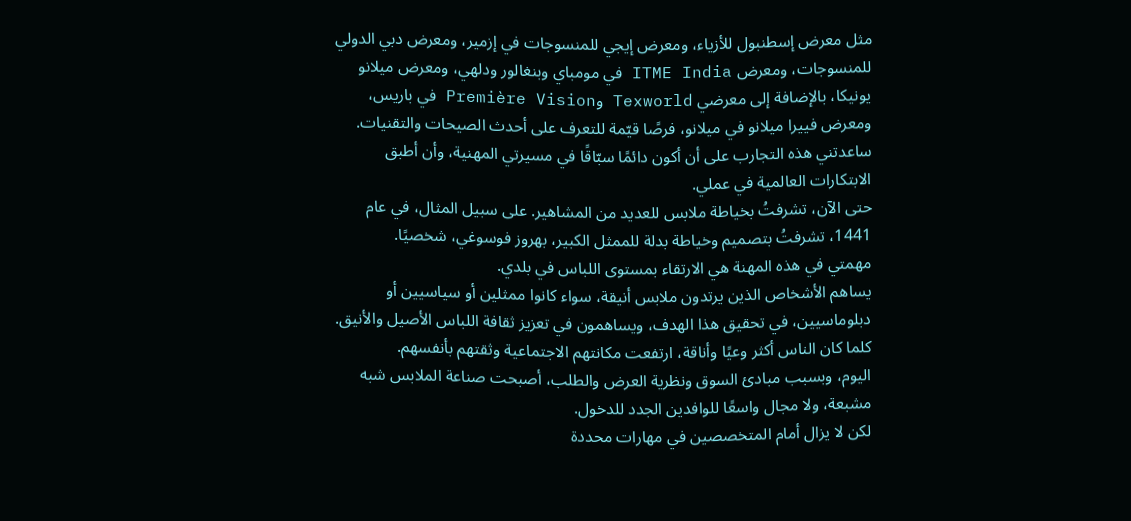مثل معرض إسطنبول للأزياء، ومعرض إيجي للمنسوجات في إزمير، ومعرض دبي الدولي للمنسوجات، ومعرض ITME India في مومباي وبنغالور ودلهي، ومعرض ميلانو يونيكا، بالإضافة إلى معرضي Texworld وPremière Vision في باريس، ومعرض فييرا ميلانو في ميلانو، فرصًا قيّمة للتعرف على أحدث الصيحات والتقنيات.
ساعدتني هذه التجارب على أن أكون دائمًا سبّاقًا في مسيرتي المهنية، وأن أطبق الابتكارات العالمية في عملي.
حتى الآن، تشرفتُ بخياطة ملابس للعديد من المشاهير. على سبيل المثال، في عام 1441، تشرفتُ بتصميم وخياطة بدلة للممثل الكبير، بهروز فوسوغي، شخصيًا.
مهمتي في هذه المهنة هي الارتقاء بمستوى اللباس في بلدي.
يساهم الأشخاص الذين يرتدون ملابس أنيقة، سواء كانوا ممثلين أو سياسيين أو دبلوماسيين، في تحقيق هذا الهدف، ويساهمون في تعزيز ثقافة اللباس الأصيل والأنيق.
كلما كان الناس أكثر وعيًا وأناقة، ارتفعت مكانتهم الاجتماعية وثقتهم بأنفسهم.
اليوم، وبسبب مبادئ السوق ونظرية العرض والطلب، أصبحت صناعة الملابس شبه مشبعة، ولا مجال واسعًا للوافدين الجدد للدخول.
لكن لا يزال أمام المتخصصين في مهارات محددة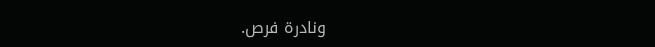ونادرة فرص.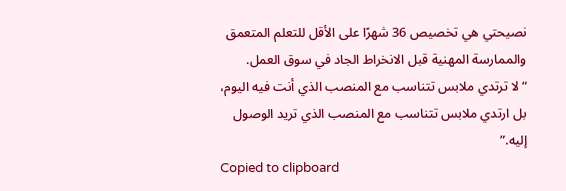نصيحتي هي تخصيص 36 شهرًا على الأقل للتعلم المتعمق والممارسة المهنية قبل الانخراط الجاد في سوق العمل.
“لا ترتدي ملابس تتناسب مع المنصب الذي أنت فيه اليوم، بل ارتدي ملابس تتناسب مع المنصب الذي تريد الوصول إليه.”
Copied to clipboard